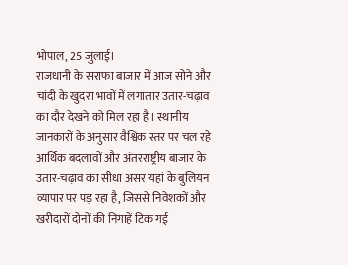भोपाल, 25 जुलाई।
राजधानी के सराफा बाजार में आज सोने और चांदी के खुदरा भावों में लगातार उतार-चढ़ाव का दौर देखने को मिल रहा है। स्थानीय जानकारों के अनुसार वैश्विक स्तर पर चल रहे आर्थिक बदलावों और अंतरराष्ट्रीय बाजार के उतार-चढ़ाव का सीधा असर यहां के बुलियन व्यापार पर पड़ रहा है, जिससे निवेशकों और खरीदारों दोनों की निगाहें टिक गई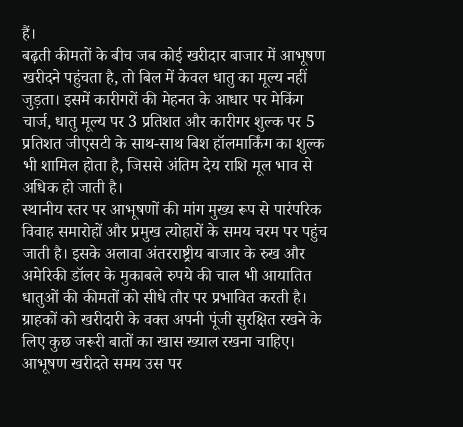हैं।
बढ़ती कीमतों के बीच जब कोई खरीदार बाजार में आभूषण खरीदने पहुंचता है, तो बिल में केवल धातु का मूल्य नहीं जुड़ता। इसमें कारीगरों की मेहनत के आधार पर मेकिंग चार्ज, धातु मूल्य पर 3 प्रतिशत और कारीगर शुल्क पर 5 प्रतिशत जीएसटी के साथ-साथ बिश हॉलमार्किंग का शुल्क भी शामिल होता है, जिससे अंतिम देय राशि मूल भाव से अधिक हो जाती है।
स्थानीय स्तर पर आभूषणों की मांग मुख्य रूप से पारंपरिक विवाह समारोहों और प्रमुख त्योहारों के समय चरम पर पहुंच जाती है। इसके अलावा अंतरराष्ट्रीय बाजार के रुख और अमेरिकी डॉलर के मुकाबले रुपये की चाल भी आयातित धातुओं की कीमतों को सीधे तौर पर प्रभावित करती है।
ग्राहकों को खरीदारी के वक्त अपनी पूंजी सुरक्षित रखने के लिए कुछ जरूरी बातों का खास ख्याल रखना चाहिए। आभूषण खरीदते समय उस पर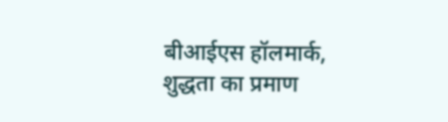बीआईएस हॉलमार्क, शुद्धता का प्रमाण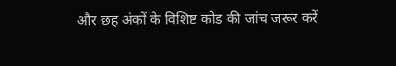और छह अंकों के विशिष्ट कोड की जांच जरूर करें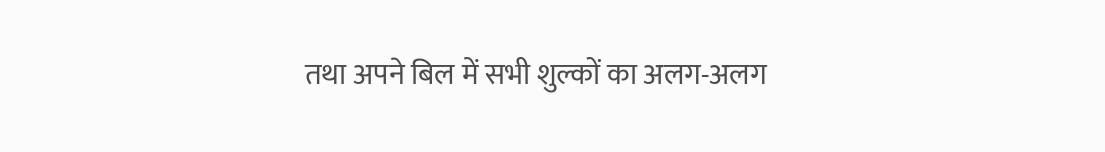तथा अपने बिल में सभी शुल्कों का अलग-अलग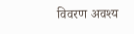विवरण अवश्य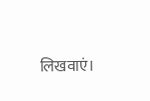लिखवाएं।